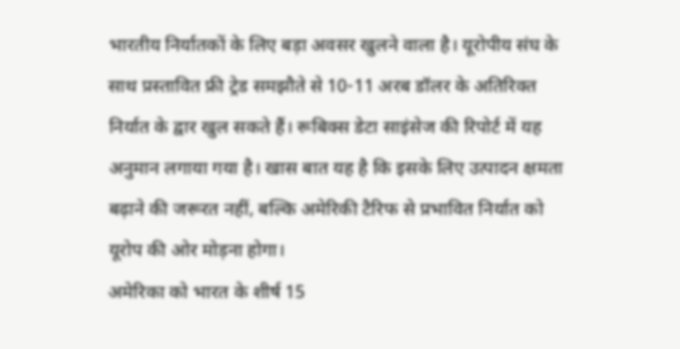भारतीय निर्यातकों के लिए बड़ा अवसर खुलने वाला है। यूरोपीय संघ के साथ प्रस्तावित फ्री ट्रेड समझौते से 10-11 अरब डॉलर के अतिरिक्त निर्यात के द्वार खुल सकते हैं। रूबिक्स डेटा साइंसेज की रिपोर्ट में यह अनुमान लगाया गया है। खास बात यह है कि इसके लिए उत्पादन क्षमता बढ़ाने की जरूरत नहीं, बल्कि अमेरिकी टैरिफ से प्रभावित निर्यात को यूरोप की ओर मोड़ना होगा।
अमेरिका को भारत के शीर्ष 15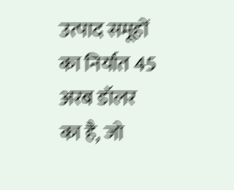उत्पाद समूहों का निर्यात 45 अरब डॉलर का है, जो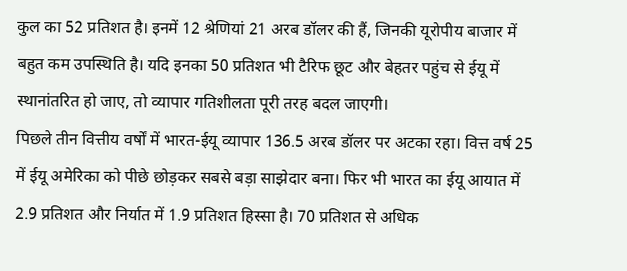कुल का 52 प्रतिशत है। इनमें 12 श्रेणियां 21 अरब डॉलर की हैं, जिनकी यूरोपीय बाजार में बहुत कम उपस्थिति है। यदि इनका 50 प्रतिशत भी टैरिफ छूट और बेहतर पहुंच से ईयू में स्थानांतरित हो जाए, तो व्यापार गतिशीलता पूरी तरह बदल जाएगी।
पिछले तीन वित्तीय वर्षों में भारत-ईयू व्यापार 136.5 अरब डॉलर पर अटका रहा। वित्त वर्ष 25 में ईयू अमेरिका को पीछे छोड़कर सबसे बड़ा साझेदार बना। फिर भी भारत का ईयू आयात में 2.9 प्रतिशत और निर्यात में 1.9 प्रतिशत हिस्सा है। 70 प्रतिशत से अधिक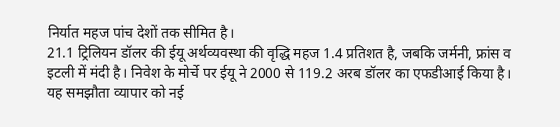निर्यात महज पांच देशों तक सीमित है।
21.1 ट्रिलियन डॉलर की ईयू अर्थव्यवस्था की वृद्धि महज 1.4 प्रतिशत है, जबकि जर्मनी, फ्रांस व इटली में मंदी है। निवेश के मोर्चे पर ईयू ने 2000 से 119.2 अरब डॉलर का एफडीआई किया है। यह समझौता व्यापार को नई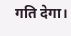गति देगा।